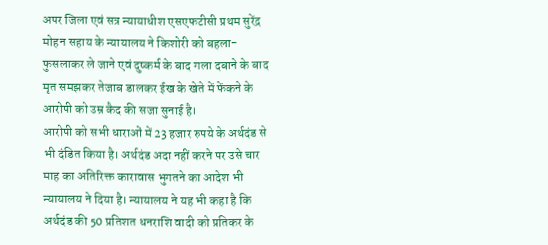अपर जिला एवं सत्र न्यायाधीश एसएफटीसी प्रथम सुरेंद्र मोहन सहाय के न्यायालय ने किशोरी को बहला-फुसलाकर ले जाने एवं दुष्कर्म के बाद गला दबाने के बाद मृत समझकर तेजाब डालकर ईख के खेते में फेंकने के आरोपी को उम्र कैद की सजा सुनाई है।
आरोपी को सभी धाराओं में 23 हजार रुपये के अर्थदंड से भी दंडित किया है। अर्थदंड अदा नहीं करने पर उसे चार माह का अतिरिक्त कारावास भुगतने का आदेश भी न्यायालय ने दिया है। न्यायालय ने यह भी कहा है कि अर्थदंड की 50 प्रतिशत धनराशि वादी को प्रतिकर के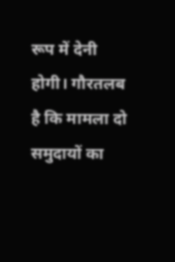रूप में देनी होगी। गौरतलब है कि मामला दो समुदायों का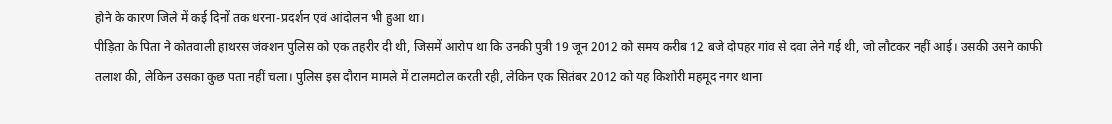होने के कारण जिले में कई दिनों तक धरना-प्रदर्शन एवं आंदोलन भी हुआ था।
पीड़िता के पिता ने कोतवाली हाथरस जंक्शन पुलिस को एक तहरीर दी थी, जिसमें आरोप था कि उनकी पुत्री 19 जून 2012 को समय करीब 12 बजे दोपहर गांव से दवा लेने गई थी, जो लौटकर नहीं आई। उसकी उसने काफी तलाश की, लेकिन उसका कुछ पता नहीं चला। पुलिस इस दौरान मामले में टालमटोल करती रही, लेकिन एक सितंबर 2012 को यह किशोरी महमूद नगर थाना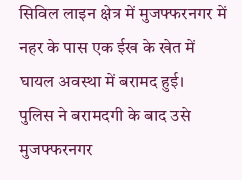सिविल लाइन क्षेत्र में मुजफ्फरनगर में नहर के पास एक ईख के खेत में घायल अवस्था में बरामद हुई।
पुलिस ने बरामदगी के बाद उसे मुजफ्फरनगर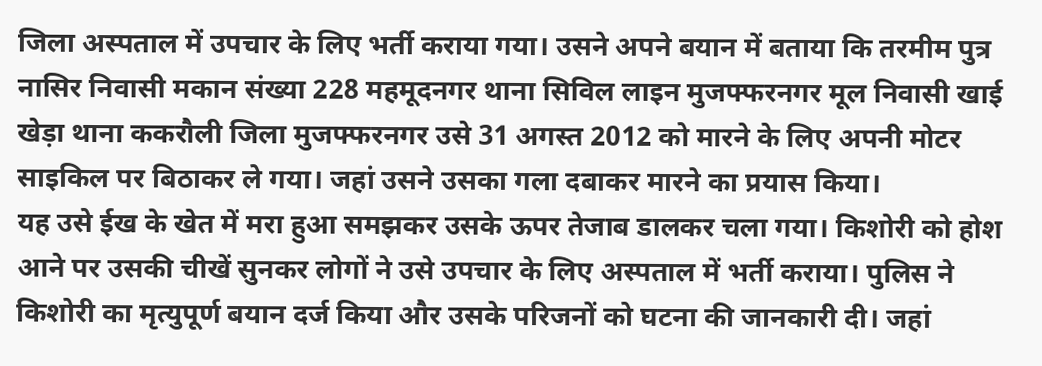जिला अस्पताल में उपचार के लिए भर्ती कराया गया। उसने अपने बयान में बताया कि तरमीम पुत्र नासिर निवासी मकान संख्या 228 महमूदनगर थाना सिविल लाइन मुजफ्फरनगर मूल निवासी खाई खेड़ा थाना ककरौली जिला मुजफ्फरनगर उसे 31 अगस्त 2012 को मारने के लिए अपनी मोटर साइकिल पर बिठाकर ले गया। जहां उसने उसका गला दबाकर मारने का प्रयास किया।
यह उसे ईख के खेत में मरा हुआ समझकर उसके ऊपर तेजाब डालकर चला गया। किशोरी को होश आने पर उसकी चीखें सुनकर लोगों ने उसे उपचार के लिए अस्पताल में भर्ती कराया। पुलिस ने किशोरी का मृत्युपूर्ण बयान दर्ज किया और उसके परिजनों को घटना की जानकारी दी। जहां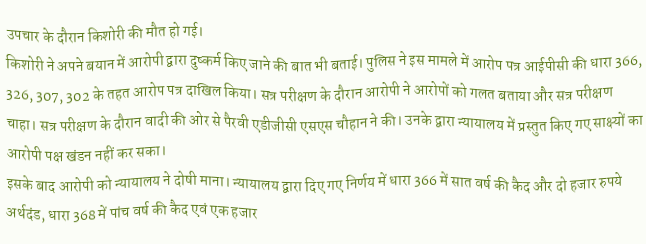उपचार के दौरान किशोरी की मौत हो गई।
किशोरी ने अपने बयान में आरोपी द्वारा दुष्कर्म किए जाने की बात भी बताई। पुलिस ने इस मामले में आरोप पत्र आईपीसी की धारा 366, 326, 307, 302 के तहत आरोप पत्र दाखिल किया। सत्र परीक्षण के दौरान आरोपी ने आरोपों को गलत बताया और सत्र परीक्षण चाहा। सत्र परीक्षण के दौरान वादी की ओर से पैरवी एडीजीसी एसएस चौहान ने की। उनके द्वारा न्यायालय में प्रस्तुत किए गए साक्ष्यों का आरोपी पक्ष खंडन नहीं कर सका।
इसके बाद आरोपी को न्यायालय ने दोषी माना। न्यायालय द्वारा दिए गए निर्णय में धारा 366 में सात वर्ष की कैद और दो हजार रुपये अर्थदंड, धारा 368 में पांच वर्ष की कैद एवं एक हजार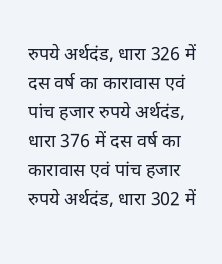रुपये अर्थदंड, धारा 326 में दस वर्ष का कारावास एवं पांच हजार रुपये अर्थदंड, धारा 376 में दस वर्ष का कारावास एवं पांच हजार रुपये अर्थदंड, धारा 302 में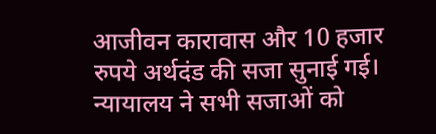आजीवन कारावास और 10 हजार रुपये अर्थदंड की सजा सुनाई गई। न्यायालय ने सभी सजाओं को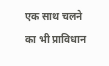एक साथ चलने का भी प्राविधान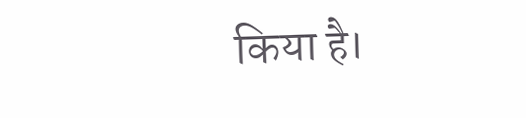किया है।